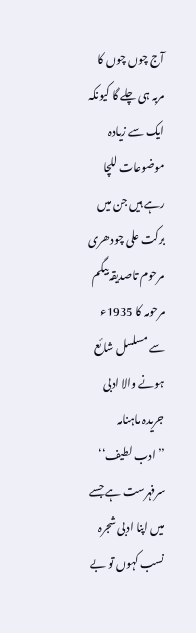آج چوں چوں کا مربہ ہی چلے گا کیونکہ ایک سے زیادہ موضوعات للچا رہے ہیں جن میں برکت علی چودھری مرحوم تاصدیقہ بیگم مرحومہ کا 1935ء سے مسلسل شائع ہونے والا ادبی جریدہ ماہنامہ ’’ادب لطیف‘‘ سرفہرست ہے جسے میں اپنا ادبی شجرہ نسب کہوں تو بے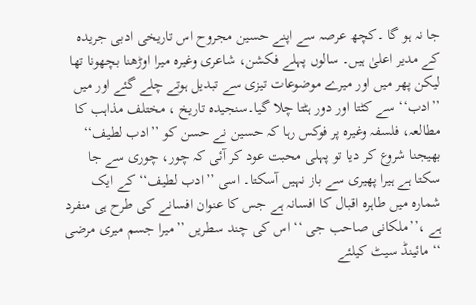جا نہ ہو گا ۔کچھ عرصہ سے اپنے حسین مجروح اس تاریخی ادبی جریدہ کے مدیر اعلیٰ ہیں۔ سالوں پہلے فکشن، شاعری وغیرہ میرا اوڑھنا بچھونا تھا لیکن پھر میں اور میرے موضوعات تیزی سے تبدیل ہوتے چلے گئے اور میں ’’ادب‘‘ سے کٹتا اور دور ہٹتا چلا گیا۔سنجیدہ تاریخ ، مختلف مذاہب کا مطالعہ، فلسفہ وغیرہ پر فوکس رہا کہ حسین نے حسن کو ’’ادب لطیف‘‘ بھیجنا شروع کر دیا تو پہلی محبت عود کر آئی کہ چور، چوری سے جا سکتا ہے ہیرا پھیری سے باز نہیں آسکتا۔ اسی ’’ادب لطیف‘‘ کے ایک شمارہ میں طاہرہ اقبال کا افسانہ ہے جس کا عنوان افسانے کی طرح ہی منفرد ہے ،’’ملکانی صاحب جی ‘‘ اس کی چند سطریں ’’میرا جسم میری مرضی ‘‘ مائینڈ سیٹ کیلئے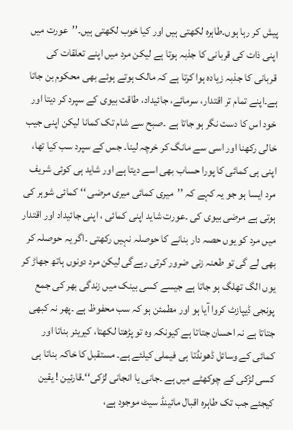پیش کر رہا ہوں۔طاہرہ لکھتی ہیں اور کیا خوب لکھتی ہیں۔’’عورت میں اپنی ذات کی قربانی کا جذبہ ہوتا ہے لیکن مرد میں اپنے تعلقات کی قربانی کا جذبہ زیادہ ہوا کرتا ہے کہ مالک ہوتے ہوئے بھی محکوم بن جاتا ہے۔اپنے تمام تر اقتدار، سرمائے، جائیداد، طاقت بیوی کے سپرد کر دیتا اور خود اس کا دست نگر ہو جاتا ہے ۔صبح سے شام تک کمانا لیکن اپنی جیب خالی رکھنا اور اسی سے مانگ کر خرچہ لینا۔ جس کے سپرد سب کیا تھا، اپنی ہی کمائی کا پورا حساب بھی اسے دیتا ہے اور شاید ہی کوئی شریف مرد ایسا ہو جو یہ کہے کہ ’’میری کمائی میری مرضی ‘‘ کمائی شوہر کی ہوتی ہے مرضی بیوی کی ۔عورت شاید اپنی کمائی ، اپنی جائیداد اور اقتدار میں مرد کو یوں حصہ دار بنانے کا حوصلہ نہیں رکھتی ۔اگر یہ حوصلہ کر بھی لے گی تو طعنہ زنی ضرور کرتی رہےگی لیکن مرد دونوں ہاتھ جھاڑ کر یوں الگ تھلگ ہو جاتا ہے جیسے کسی بینک میں زندگی بھر کی جمع پونجی ڈیپازٹ کروا آیا ہو اور مطمئن ہو کہ سب محفوظ ہے ۔پھر نہ کبھی جتاتا ہے نہ احسان جتاتا ہے کیونکہ وہ تو پڑھتا لکھتا، کیریئر بناتا اور کمائی کے وسائل ڈھونڈتا ہی فیملی کیلئے ہے۔ مستقبل کا خاکہ بناتا ہی کسی لڑکی کے چوکھٹے میں ہے ۔جانی یا انجانی لڑکی‘‘۔قارئین ! یقین کیجئے جب تک طاہرہ اقبال مائینڈ سیٹ موجود ہے،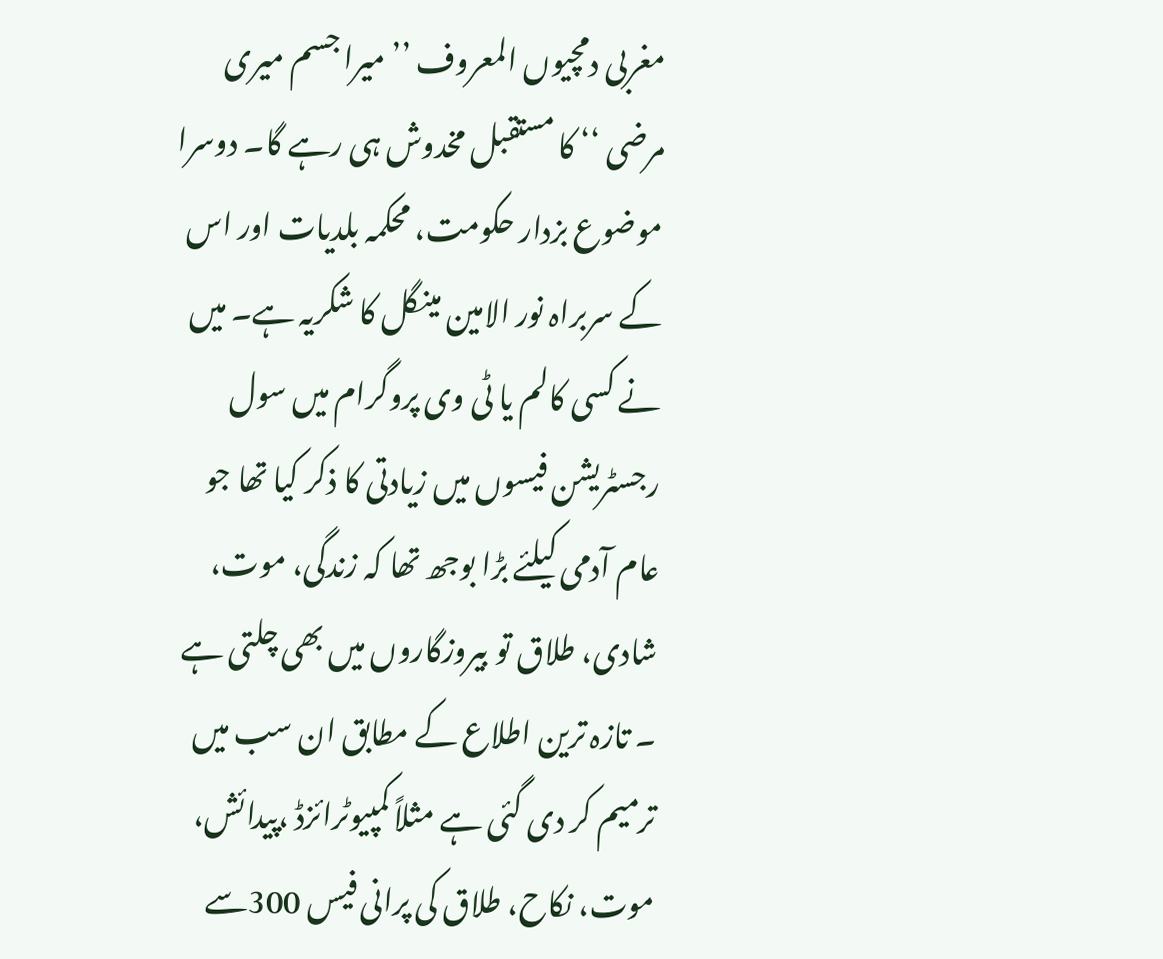مغربی دمچیوں المعروف ’’میرا جسم میری مرضی ‘‘ کا مستقبل مخدوش ہی رہے گا۔ دوسرا موضوع بزدار حکومت، محکمہ بلدیات اور اس کے سربراہ نور الامین مینگل کا شکریہ ہے۔ میں نے کسی کالم یا ٹی وی پروگرام میں سول رجسٹریشن فیسوں میں زیادتی کا ذکر کیا تھا جو عام آدمی کیلئے بڑا بوجھ تھا کہ زندگی، موت، شادی، طلاق تو بیروزگاروں میں بھی چلتی ہے ۔ تازہ ترین اطلاع کے مطابق ان سب میں ترمیم کر دی گئی ہے مثلاً کمپیوٹرائزڈ ،پیدائش، موت، نکاح، طلاق کی پرانی فیس 300سے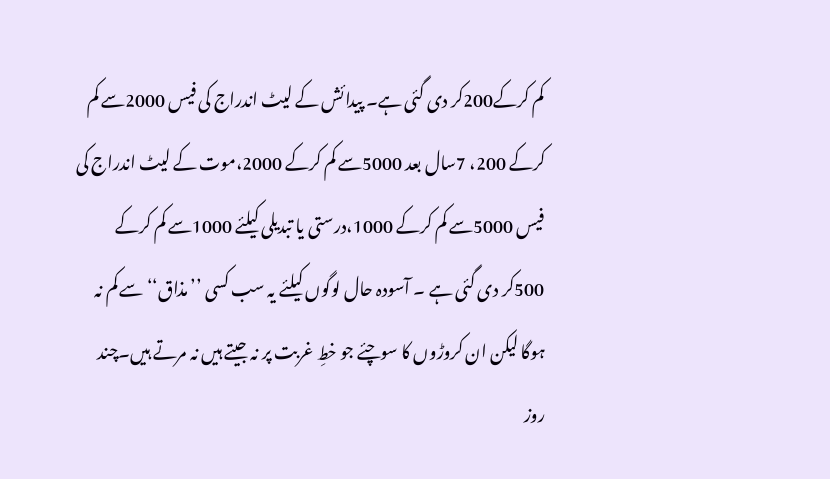کم کرکے200کر دی گئی ہے۔ پیدائش کے لیٹ اندراج کی فیس 2000سے کم کرکے 200، 7سال بعد 5000سے کم کرکے 2000،موت کے لیٹ اندراج کی فیس 5000سے کم کرکے 1000،درستی یا تبدیلی کیلئے 1000سے کم کرکے 500کر دی گئی ہے ۔ آسودہ حال لوگوں کیلئے یہ سب کسی ’’مذاق‘‘ سے کم نہ ہوگا لیکن ان کروڑوں کا سوچئے جو خطِ غربت پر نہ جیتے ہیں نہ مرتے ہیں۔چند روز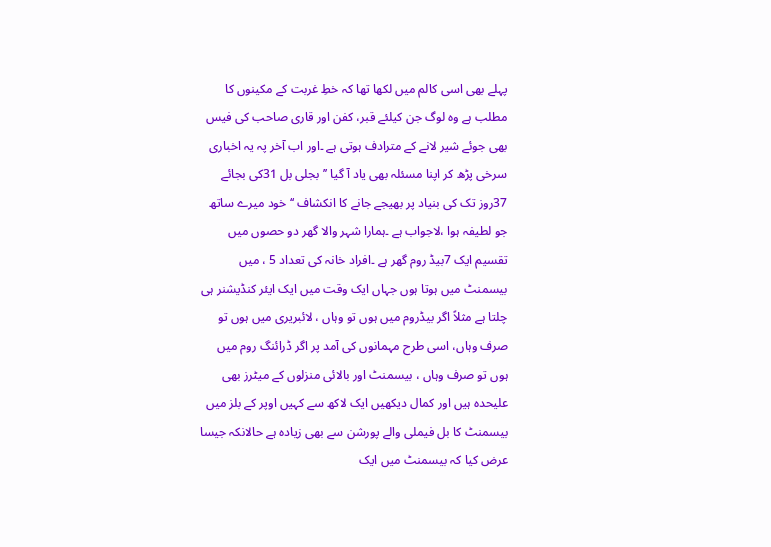پہلے بھی اسی کالم میں لکھا تھا کہ خطِ غربت کے مکینوں کا مطلب ہے وہ لوگ جن کیلئے قبر، کفن اور قاری صاحب کی فیس بھی جوئے شیر لانے کے مترادف ہوتی ہے ۔اور اب آخر پہ یہ اخباری سرخی پڑھ کر اپنا مسئلہ بھی یاد آ گیا ’’بجلی بل 31کی بجائے 37روز تک کی بنیاد پر بھیجے جانے کا انکشاف ‘‘ خود میرے ساتھ جو لطیفہ ہوا ،لاجواب ہے ۔ہمارا شہر والا گھر دو حصوں میں تقسیم ایک 7بیڈ روم گھر ہے ۔افراد خانہ کی تعداد 5 ، میں بیسمنٹ میں ہوتا ہوں جہاں ایک وقت میں ایک ایئر کنڈیشنر ہی چلتا ہے مثلاً اگر بیڈروم میں ہوں تو وہاں ، لائبریری میں ہوں تو صرف وہاں، اسی طرح مہمانوں کی آمد پر اگر ڈرائنگ روم میں ہوں تو صرف وہاں ، بیسمنٹ اور بالائی منزلوں کے میٹرز بھی علیحدہ ہیں اور کمال دیکھیں ایک لاکھ سے کہیں اوپر کے بلز میں بیسمنٹ کا بل فیملی والے پورشن سے بھی زیادہ ہے حالانکہ جیسا عرض کیا کہ بیسمنٹ میں ایک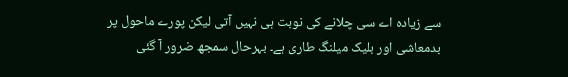سے زیادہ اے سی چلانے کی نوبت ہی نہیں آتی لیکن پورے ماحول پر بدمعاشی اور بلیک میلنگ طاری ہے۔ بہرحال سمجھ ضرور آ گئی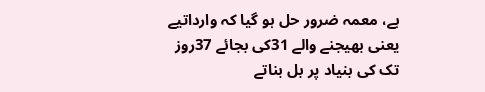ہے، معمہ ضرور حل ہو گیا کہ وارداتیے یعنی بھیجنے والے 31کی بجائے 37روز تک کی بنیاد پر بل بناتے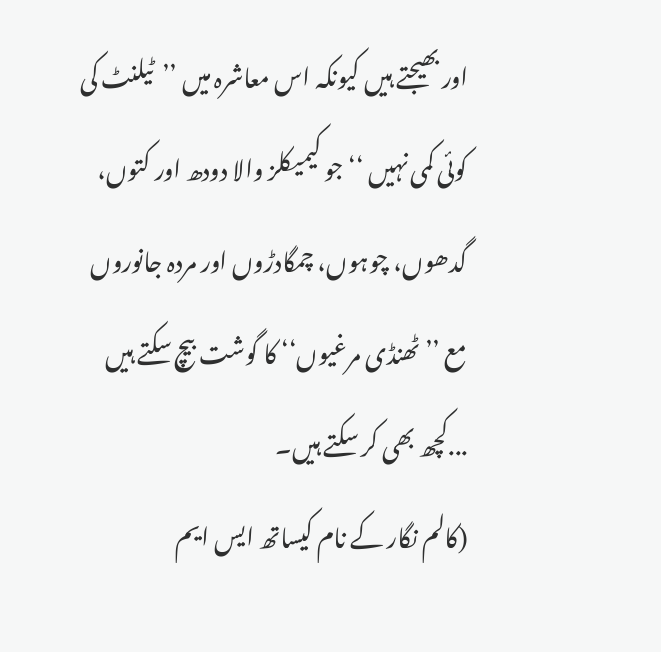اور بھیجتے ہیں کیونکہ اس معاشرہ میں ’’ٹیلنٹ کی کوئی کمی نہیں ‘‘ جو کیمیکلز والا دودھ اور کتوں، گدھوں، چوہوں، چمگادڑوں اور مردہ جانوروں مع ’’ٹھنڈی مرغیوں‘‘ کا گوشت بیچ سکتے ہیں ...کچھ بھی کر سکتے ہیں۔
(کالم نگار کے نام کیساتھ ایس ایم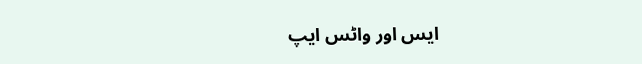ایس اور واٹس ایپ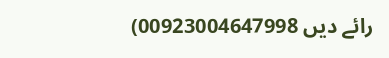رائے دیں 00923004647998)